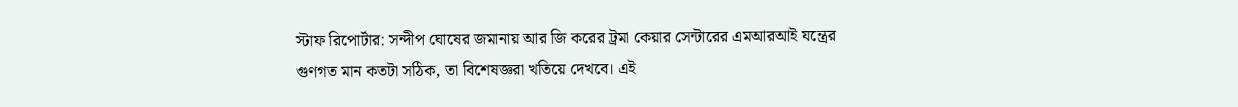স্টাফ রিপোর্টার: সন্দীপ ঘোষের জমানায় আর জি করের ট্রমা কেয়ার সেন্টারের এমআরআই যন্ত্রের গুণগত মান কতটা সঠিক, তা বিশেষজ্ঞরা খতিয়ে দেখবে। এই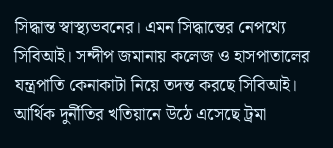সিদ্ধান্ত স্বাস্থ্যভবনের। এমন সিদ্ধান্তের নেপথ্যে সিবিআই। সন্দীপ জমানায় কলেজ ও হাসপাতালের যন্ত্রপাতি কেনাকাটা নিয়ে তদন্ত করছে সিবিআই। আর্থিক দুর্নীতির খতিয়ানে উঠে এসেছে ট্রমা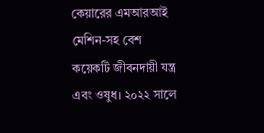কেয়ারের এমআরআই মেশিন-সহ বেশ কয়েকটি জীবনদায়ী যন্ত্র এবং ওষুধ। ২০২২ সালে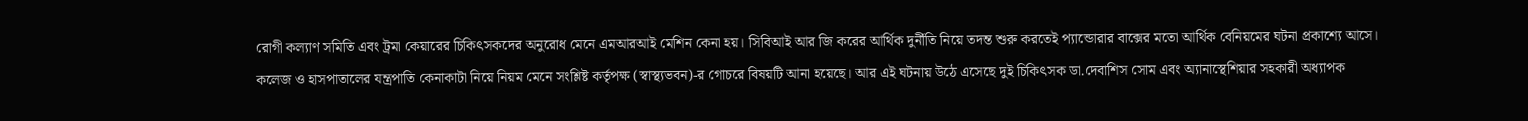রোগী কল্যাণ সমিতি এবং ট্রমা কেয়ারের চিকিৎসকদের অনুরোধ মেনে এমআরআই মেশিন কেনা হয়। সিবিআই আর জি করের আর্থিক দুর্নীতি নিয়ে তদন্ত শুরু করতেই প্যান্ডোরার বাক্সের মতো আর্থিক বেনিয়মের ঘটনা প্রকাশ্যে আসে।
কলেজ ও হাসপাতালের যন্ত্রপাতি কেনাকাটা নিয়ে নিয়ম মেনে সংশ্লিষ্ট কর্তৃপক্ষ (স্বাস্থ্যভবন)-র গোচরে বিষয়টি আনা হয়েছে। আর এই ঘটনায় উঠে এসেছে দুই চিকিৎসক ডা.দেবাশিস সোম এবং অ্যানাস্থেশিয়ার সহকারী অধ্যাপক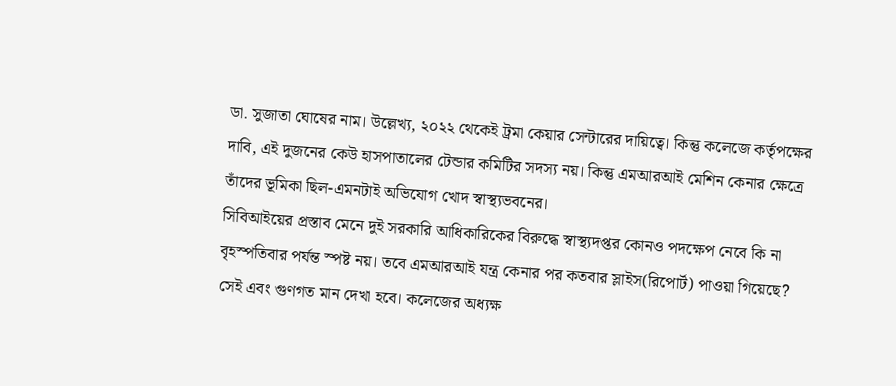ডা. সুজাতা ঘোষের নাম। উল্লেখ্য, ২০২২ থেকেই ট্রমা কেয়ার সেন্টারের দায়িত্বে। কিন্তু কলেজে কর্তৃপক্ষের দাবি, এই দুজনের কেউ হাসপাতালের টেন্ডার কমিটির সদস্য নয়। কিন্তু এমআরআই মেশিন কেনার ক্ষেত্রে তাঁদের ভূমিকা ছিল-এমনটাই অভিযোগ খোদ স্বাস্থ্যভবনের।
সিবিআইয়ের প্রস্তাব মেনে দুই সরকারি আধিকারিকের বিরুদ্ধে স্বাস্থ্যদপ্তর কোনও পদক্ষেপ নেবে কি না বৃহস্পতিবার পর্যন্ত স্পষ্ট নয়। তবে এমআরআই যন্ত্র কেনার পর কতবার স্লাইস(রিপোর্ট) পাওয়া গিয়েছে? সেই এবং গুণগত মান দেখা হবে। কলেজের অধ্যক্ষ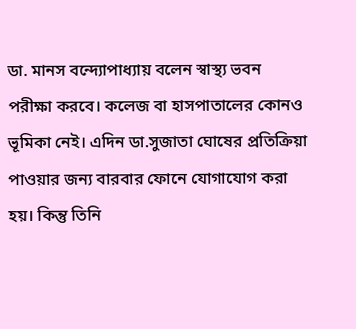ডা. মানস বন্দ্যোপাধ্যায় বলেন স্বাস্থ্য ভবন পরীক্ষা করবে। কলেজ বা হাসপাতালের কোনও ভূমিকা নেই। এদিন ডা.সুজাতা ঘোষের প্রতিক্রিয়া পাওয়ার জন্য বারবার ফোনে যোগাযোগ করা হয়। কিন্তু তিনি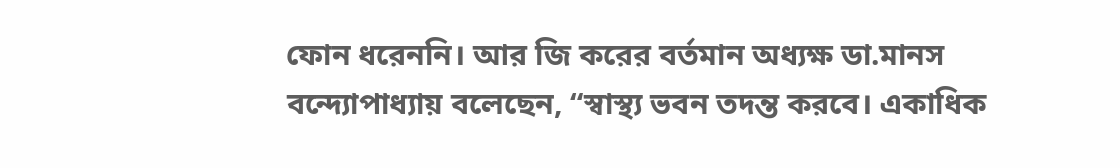ফোন ধরেননি। আর জি করের বর্তমান অধ্যক্ষ ডা.মানস বন্দ্যোপাধ্যায় বলেছেন, “স্বাস্থ্য ভবন তদন্ত করবে। একাধিক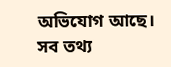অভিযোগ আছে। সব তথ্য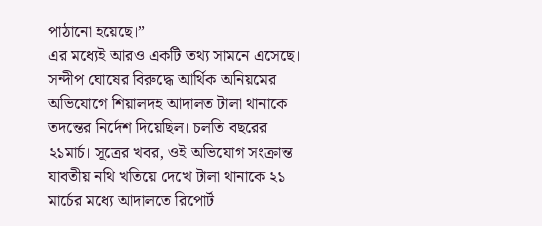পাঠানো হয়েছে।”
এর মধ্যেই আরও একটি তথ্য সামনে এসেছে। সন্দীপ ঘোষের বিরুদ্ধে আর্থিক অনিয়মের অভিযোগে শিয়ালদহ আদালত টালা থানাকে তদন্তের নির্দেশ দিয়েছিল। চলতি বছরের ২১মার্চ। সূত্রের খবর, ওই অভিযোগ সংক্রান্ত যাবতীয় নথি খতিয়ে দেখে টালা থানাকে ২১ মার্চের মধ্যে আদালতে রিপোর্ট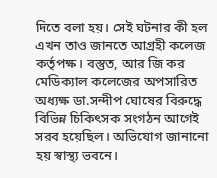দিতে বলা হয়। সেই ঘটনার কী হল এখন তাও জানতে আগ্রহী কলেজ কর্তৃপক্ষ। বস্তুত, আর জি কর মেডিক্যাল কলেজের অপসারিত অধ্যক্ষ ডা.সন্দীপ ঘোষের বিরুদ্ধে বিভিন্ন চিকিৎসক সংগঠন আগেই সরব হয়েছিল। অভিযোগ জানানো হয় স্বাস্থ্য ভবনে।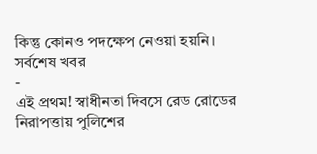কিন্তু কোনও পদক্ষেপ নেওয়া হয়নি।
সর্বশেষ খবর
-
এই প্রথম! স্বাধীনতা দিবসে রেড রোডের নিরাপত্তায় পুলিশের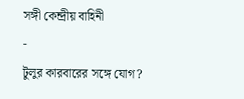সঙ্গী কেন্দ্রীয় বাহিনী
-
টুলুর কারবারের সঙ্গে যোগ?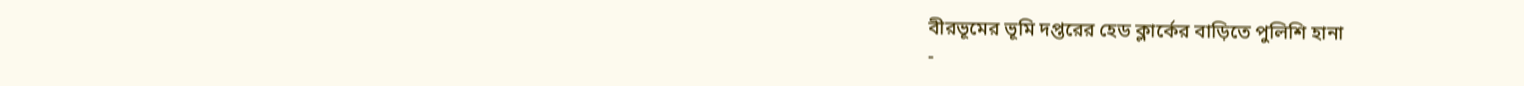বীরভূমের ভূমি দপ্তরের হেড ক্লার্কের বাড়িতে পুলিশি হানা
-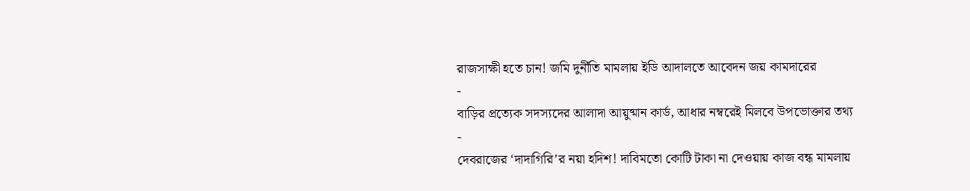রাজসাক্ষী হতে চান! জমি দুর্নীতি মামলায় ইডি আদালতে আবেদন জয় কামদারের
-
বাড়ির প্রত্যেক সদস্যদের আলাদা আয়ুষ্মান কার্ড, আধার নম্বরেই মিলবে উপভোক্তার তথ্য
-
দেবরাজের ‘দাদাগিরি’র নয়া হদিশ! দাবিমতো কোটি টাকা না দেওয়ায় কাজ বন্ধ মামলায়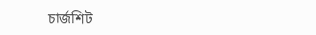চার্জশিট